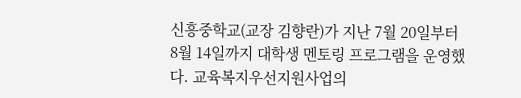신흥중학교(교장 김향란)가 지난 7월 20일부터 8월 14일까지 대학생 멘토링 프로그램을 운영했다. 교육복지우선지원사업의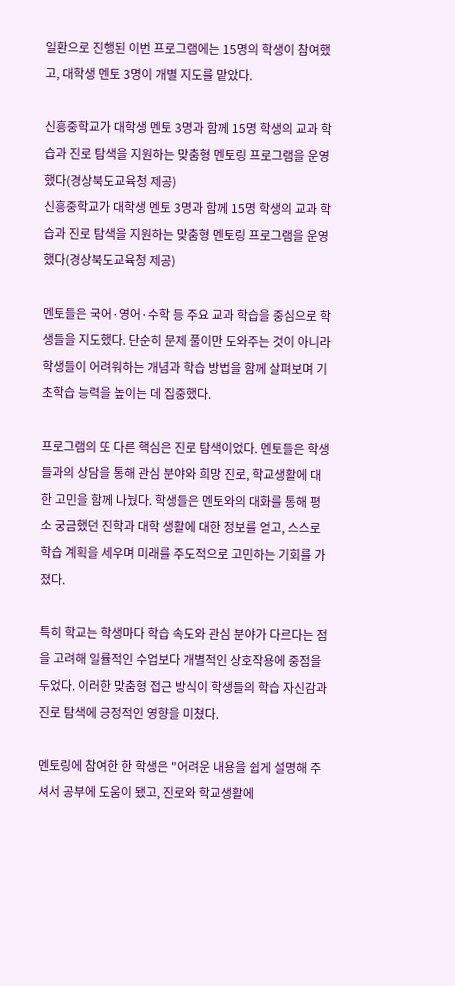일환으로 진행된 이번 프로그램에는 15명의 학생이 참여했고, 대학생 멘토 3명이 개별 지도를 맡았다.

신흥중학교가 대학생 멘토 3명과 함께 15명 학생의 교과 학습과 진로 탐색을 지원하는 맞춤형 멘토링 프로그램을 운영했다(경상북도교육청 제공)
신흥중학교가 대학생 멘토 3명과 함께 15명 학생의 교과 학습과 진로 탐색을 지원하는 맞춤형 멘토링 프로그램을 운영했다(경상북도교육청 제공)

멘토들은 국어·영어·수학 등 주요 교과 학습을 중심으로 학생들을 지도했다. 단순히 문제 풀이만 도와주는 것이 아니라 학생들이 어려워하는 개념과 학습 방법을 함께 살펴보며 기초학습 능력을 높이는 데 집중했다.

프로그램의 또 다른 핵심은 진로 탐색이었다. 멘토들은 학생들과의 상담을 통해 관심 분야와 희망 진로, 학교생활에 대한 고민을 함께 나눴다. 학생들은 멘토와의 대화를 통해 평소 궁금했던 진학과 대학 생활에 대한 정보를 얻고, 스스로 학습 계획을 세우며 미래를 주도적으로 고민하는 기회를 가졌다.

특히 학교는 학생마다 학습 속도와 관심 분야가 다르다는 점을 고려해 일률적인 수업보다 개별적인 상호작용에 중점을 두었다. 이러한 맞춤형 접근 방식이 학생들의 학습 자신감과 진로 탐색에 긍정적인 영향을 미쳤다.

멘토링에 참여한 한 학생은 "어려운 내용을 쉽게 설명해 주셔서 공부에 도움이 됐고, 진로와 학교생활에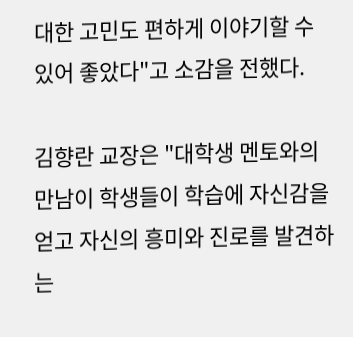대한 고민도 편하게 이야기할 수 있어 좋았다"고 소감을 전했다.

김향란 교장은 "대학생 멘토와의 만남이 학생들이 학습에 자신감을 얻고 자신의 흥미와 진로를 발견하는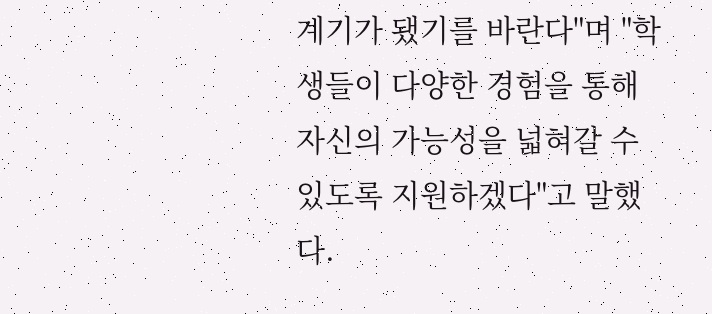계기가 됐기를 바란다"며 "학생들이 다양한 경험을 통해 자신의 가능성을 넓혀갈 수 있도록 지원하겠다"고 말했다.